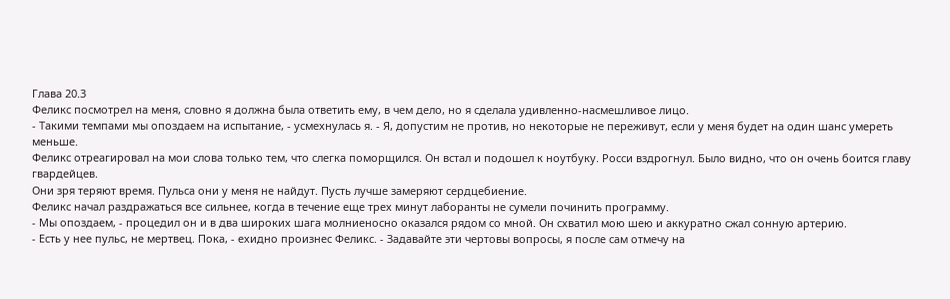Глава 20.3
Феликс посмотрел на меня, словно я должна была ответить ему, в чем дело, но я сделала удивленно-насмешливое лицо.
- Такими темпами мы опоздаем на испытание, - усмехнулась я. - Я, допустим не против, но некоторые не переживут, если у меня будет на один шанс умереть меньше.
Феликс отреагировал на мои слова только тем, что слегка поморщился. Он встал и подошел к ноутбуку. Росси вздрогнул. Было видно, что он очень боится главу гвардейцев.
Они зря теряют время. Пульса они у меня не найдут. Пусть лучше замеряют сердцебиение.
Феликс начал раздражаться все сильнее, когда в течение еще трех минут лаборанты не сумели починить программу.
- Мы опоздаем, - процедил он и в два широких шага молниеносно оказался рядом со мной. Он схватил мою шею и аккуратно сжал сонную артерию.
- Есть у нее пульс, не мертвец. Пока, - ехидно произнес Феликс. - Задавайте эти чертовы вопросы, я после сам отмечу на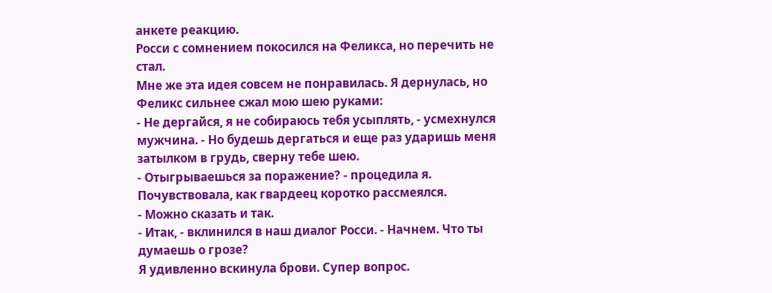анкете реакцию.
Росси с сомнением покосился на Феликса, но перечить не стал.
Мне же эта идея совсем не понравилась. Я дернулась, но Феликс сильнее сжал мою шею руками:
- Не дергайся, я не собираюсь тебя усыплять, - усмехнулся мужчина. - Но будешь дергаться и еще раз ударишь меня затылком в грудь, сверну тебе шею.
- Отыгрываешься за поражение? - процедила я. Почувствовала, как гвардеец коротко рассмеялся.
- Можно сказать и так.
- Итак, - вклинился в наш диалог Росси. - Начнем. Что ты думаешь о грозе?
Я удивленно вскинула брови. Супер вопрос.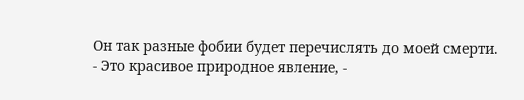Он так разные фобии будет перечислять до моей смерти.
- Это красивое природное явление, -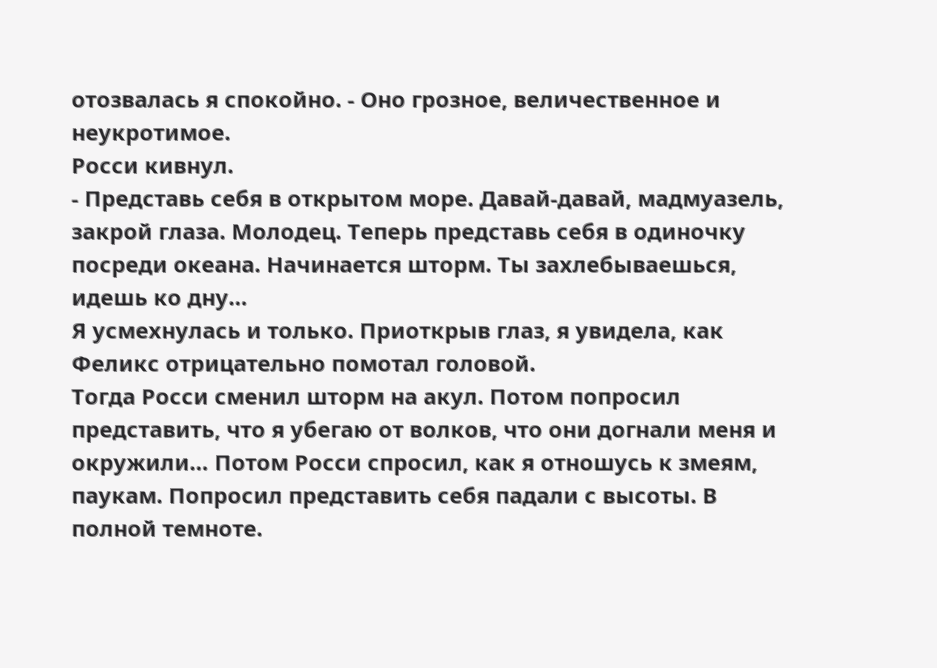отозвалась я спокойно. - Оно грозное, величественное и неукротимое.
Росси кивнул.
- Представь себя в открытом море. Давай-давай, мадмуазель, закрой глаза. Молодец. Теперь представь себя в одиночку посреди океана. Начинается шторм. Ты захлебываешься, идешь ко дну…
Я усмехнулась и только. Приоткрыв глаз, я увидела, как Феликс отрицательно помотал головой.
Тогда Росси сменил шторм на акул. Потом попросил представить, что я убегаю от волков, что они догнали меня и окружили… Потом Росси спросил, как я отношусь к змеям, паукам. Попросил представить себя падали с высоты. В полной темноте.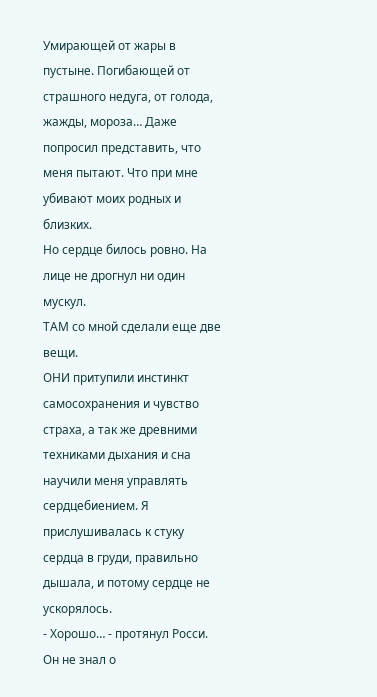Умирающей от жары в пустыне. Погибающей от страшного недуга, от голода, жажды, мороза… Даже попросил представить, что меня пытают. Что при мне убивают моих родных и близких.
Но сердце билось ровно. На лице не дрогнул ни один мускул.
ТАМ со мной сделали еще две вещи.
ОНИ притупили инстинкт самосохранения и чувство страха, а так же древними техниками дыхания и сна научили меня управлять сердцебиением. Я прислушивалась к стуку сердца в груди, правильно дышала, и потому сердце не ускорялось.
- Хорошо… - протянул Росси. Он не знал о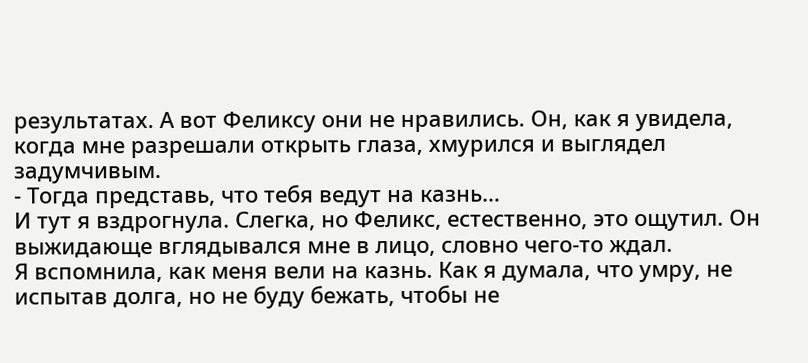результатах. А вот Феликсу они не нравились. Он, как я увидела, когда мне разрешали открыть глаза, хмурился и выглядел задумчивым.
- Тогда представь, что тебя ведут на казнь…
И тут я вздрогнула. Слегка, но Феликс, естественно, это ощутил. Он выжидающе вглядывался мне в лицо, словно чего-то ждал.
Я вспомнила, как меня вели на казнь. Как я думала, что умру, не испытав долга, но не буду бежать, чтобы не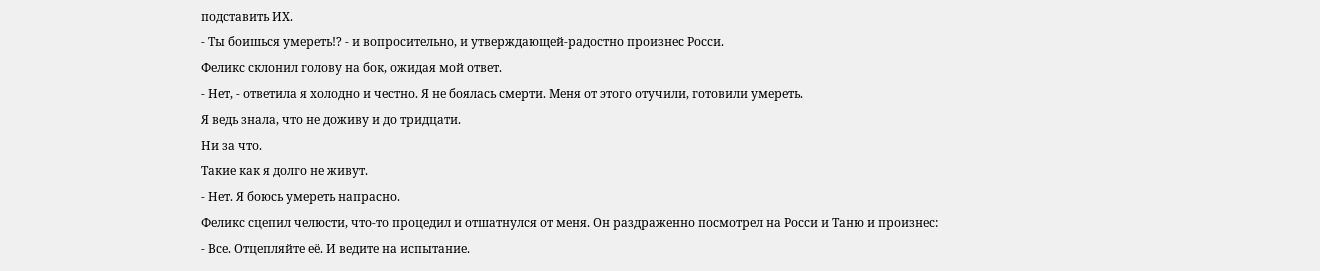подставить ИХ.
- Ты боишься умереть!? - и вопросительно, и утверждающей-радостно произнес Росси.
Феликс склонил голову на бок, ожидая мой ответ.
- Нет, - ответила я холодно и честно. Я не боялась смерти. Меня от этого отучили, готовили умереть.
Я ведь знала, что не доживу и до тридцати.
Ни за что.
Такие как я долго не живут.
- Нет. Я боюсь умереть напрасно.
Феликс сцепил челюсти, что-то процедил и отшатнулся от меня. Он раздраженно посмотрел на Росси и Таню и произнес:
- Все. Отцепляйте её. И ведите на испытание.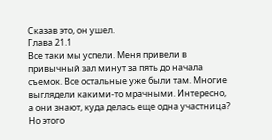Сказав это, он ушел.
Глава 21.1
Все таки мы успели. Меня привели в привычный зал минут за пять до начала съемок. Все остальные уже были там. Многие выглядели какими-то мрачными. Интересно, а они знают, куда делась еще одна участница?
Но этого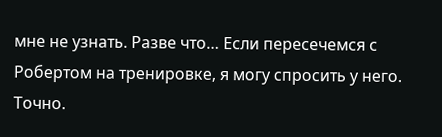мне не узнать. Разве что… Если пересечемся с Робертом на тренировке, я могу спросить у него.
Точно.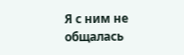Я с ним не общалась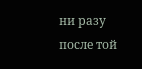ни разу после той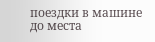поездки в машине до места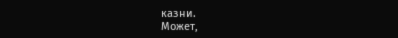казни.
Может,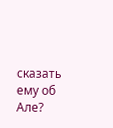сказать ему об Але?